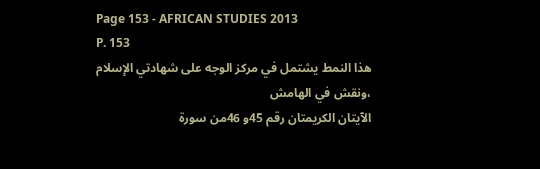Page 153 - AFRICAN STUDIES 2013
P. 153
هذا النمط يشتمل في مركز الوجه على شهادتي الإسلام ،ونقش في الهامش
الآيتان الكريمتان رقم 45و 46من سورة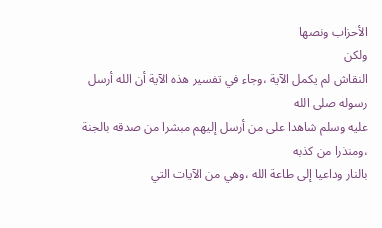الأحزاب ونصها
ولكن
النقاش لم يكمل الآية ،وجاء في تفسير هذه الآية أن الله أرسل رسوله صلى الله
عليه وسلم شاهدا على من أرسل إليهم مبشرا من صدقه بالجنة ،ومنذرا من كذبه
بالنار وداعيا إلى طاعة الله ،وهي من الآيات التي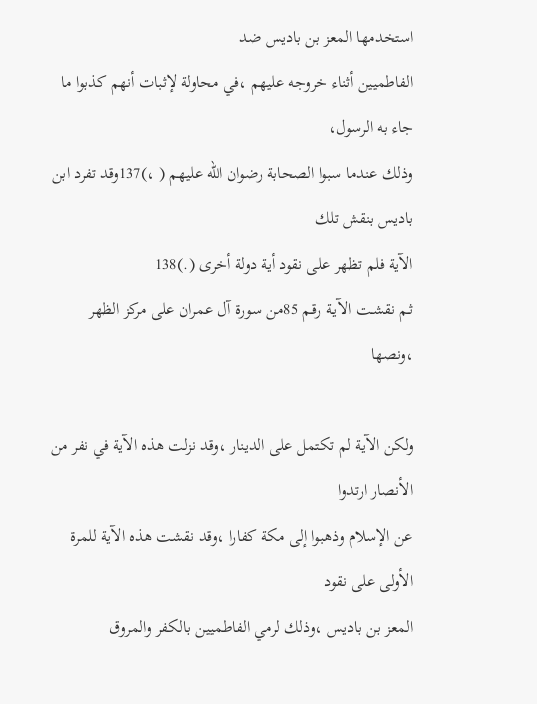استخدمها المعز بن باديس ضد
الفاطميين أثناء خروجه عليهم ،في محاولة لإثبات أنهم كذبوا ما جاء به الرسول،
وذلك عندما سبوا الصحابة رضوان الله عليهم ( ،)137وقد تفرد ابن باديس بنقش تلك
الآية فلم تظهر على نقود أية دولة أخرى (.)138
ثـم نقشـت الآيـة رقـم 85من سورة آل عمران على مركز الظهر ،ونصها

ولكن الآية لم تكتمل على الدينار ،وقد نزلت هذه الآية في نفر من الأنصار ارتدوا
عن الإسلام وذهبوا إلى مكة كفارا ،وقد نقشت هذه الآية للمرة الأولى على نقود
المعز بن باديس ،وذلك لرمي الفاطميين بالكفر والمروق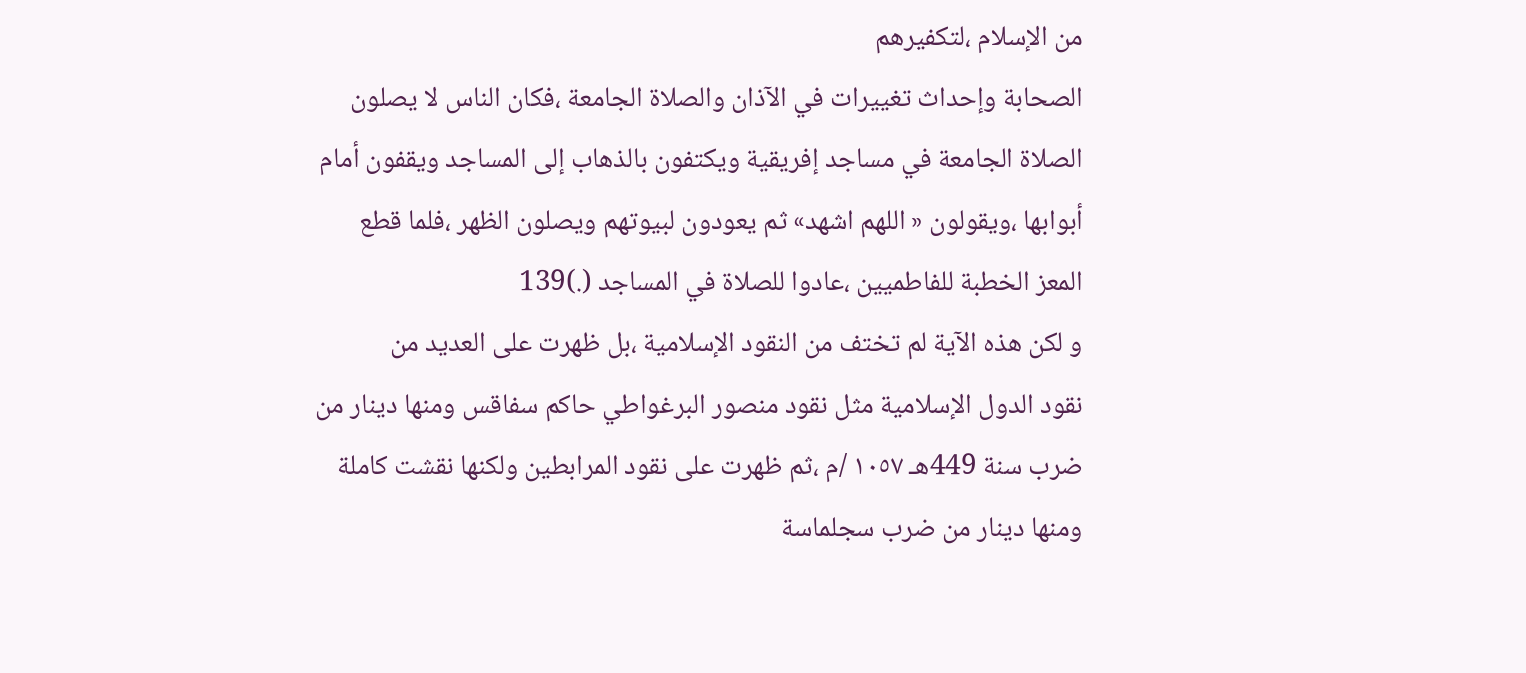من الإسلام ،لتكفيرهم
الصحابة وإحداث تغييرات في الآذان والصلاة الجامعة ،فكان الناس لا يصلون
الصلاة الجامعة في مساجد إفريقية ويكتفون بالذهاب إلى المساجد ويقفون أمام
أبوابها ،ويقولون « اللهم اشهد» ثم يعودون لبيوتهم ويصلون الظهر ،فلما قطع
المعز الخطبة للفاطميين ،عادوا للصلاة في المساجد (.)139
و لكن هذه الآية لم تختف من النقود الإسلامية ،بل ظهرت على العديد من
نقود الدول الإسلامية مثل نقود منصور البرغواطي حاكم سفاقس ومنها دينار من
ضرب سنة 449هـ ١٠٥٧ /م ،ثم ظهرت على نقود المرابطين ولكنها نقشت كاملة
ومنها دينار من ضرب سجلماسة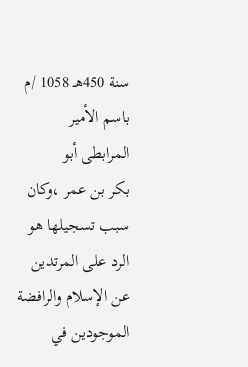سنة 450هـ 1058 /م باسم الأمير المرابطى أبو
بكر بن عمر ،وكان سبب تسجيلها هو الرد على المرتدين عن الإسلام والرافضة
الموجودين في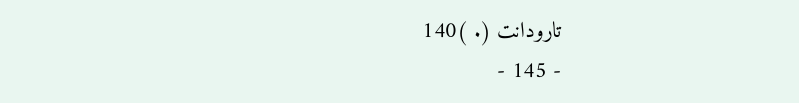تارودانت (. )140
- 145 -